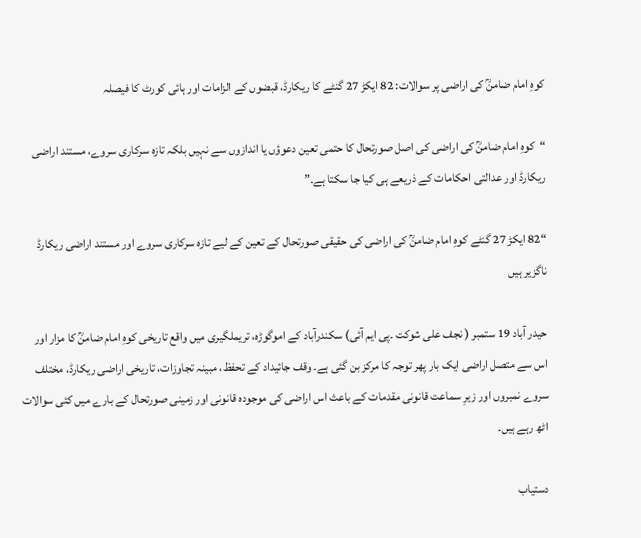کوہِ امام ضامنؒ کی اراضی پر سوالات: 82 ایکڑ 27 گنٹے کا ریکارڈ، قبضوں کے الزامات اور ہائی کورٹ کا فیصلہ

“کوہِ امام ضامنؒ کی اراضی کی اصل صورتحال کا حتمی تعین دعوؤں یا اندازوں سے نہیں بلکہ تازہ سرکاری سروے، مستند اراضی ریکارڈ اور عدالتی احکامات کے ذریعے ہی کیا جا سکتا ہے۔”

“82 ایکڑ 27 گنٹے کوہِ امام ضامنؒ کی اراضی کی حقیقی صورتحال کے تعین کے لیے تازہ سرکاری سروے اور مستند اراضی ریکارڈ ناگزیر ہیں

حیدر آباد 19 ستمبر ( نجف علی شوکت ۔پی ایم آئی) سکندرآباد کے اموگوڑہ، تریملگیری میں واقع تاریخی کوہِ امام ضامنؒ کا مزار اور اس سے متصل اراضی ایک بار پھر توجہ کا مرکز بن گئی ہے۔ وقف جائیداد کے تحفظ، مبینہ تجاوزات، تاریخی اراضی ریکارڈ، مختلف سروے نمبروں اور زیرِ سماعت قانونی مقدمات کے باعث اس اراضی کی موجودہ قانونی اور زمینی صورتحال کے بارے میں کئی سوالات اٹھ رہے ہیں۔

دستیاب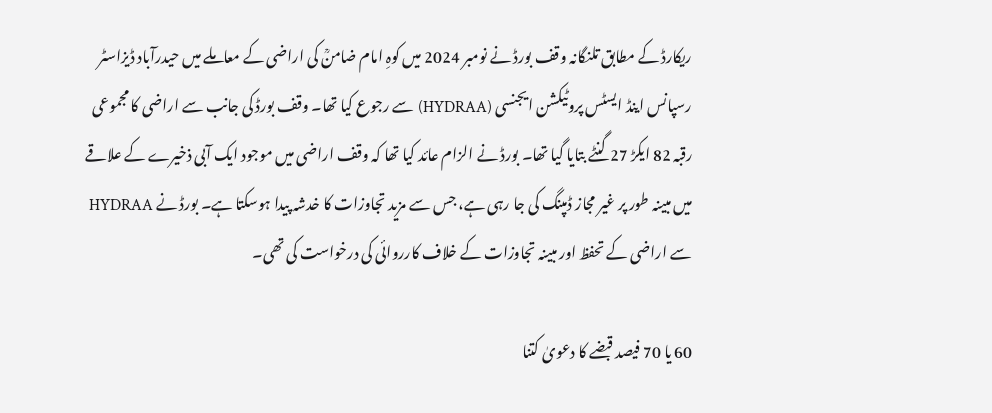ریکارڈ کے مطابق تلنگانہ وقف بورڈ نے نومبر 2024 میں کوہِ امام ضامنؒ کی اراضی کے معاملے میں حیدرآباد ڈیزاسٹر رسپانس اینڈ ایسٹس پروٹیکشن ایجنسی (HYDRAA) سے رجوع کیا تھا۔ وقف بورڈ کی جانب سے اراضی کا مجموعی رقبہ 82 ایکڑ 27 گنٹے بتایا گیا تھا۔ بورڈ نے الزام عائد کیا تھا کہ وقف اراضی میں موجود ایک آبی ذخیرے کے علاقے میں مبینہ طور پر غیر مجاز ڈمپنگ کی جا رہی ہے، جس سے مزید تجاوزات کا خدشہ پیدا ہوسکتا ہے۔ بورڈ نے HYDRAA سے اراضی کے تحفظ اور مبینہ تجاوزات کے خلاف کارروائی کی درخواست کی تھی۔

60 یا 70 فیصد قبضے کا دعویٰ کتنا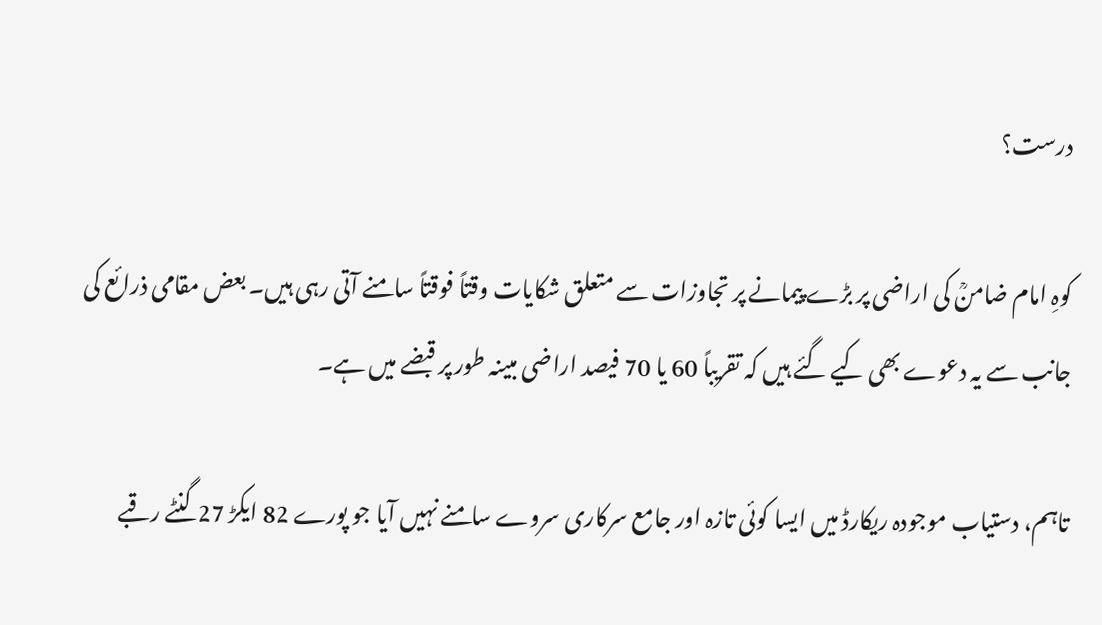درست؟

کوہِ امام ضامنؒ کی اراضی پر بڑے پیمانے پر تجاوزات سے متعلق شکایات وقتاً فوقتاً سامنے آتی رہی ہیں۔ بعض مقامی ذرائع کی جانب سے یہ دعوے بھی کیے گئے ہیں کہ تقریباً 60 یا 70 فیصد اراضی مبینہ طور پر قبضے میں ہے۔

تاہم، دستیاب موجودہ ریکارڈ میں ایسا کوئی تازہ اور جامع سرکاری سروے سامنے نہیں آیا جو پورے 82 ایکڑ 27 گنٹے رقبے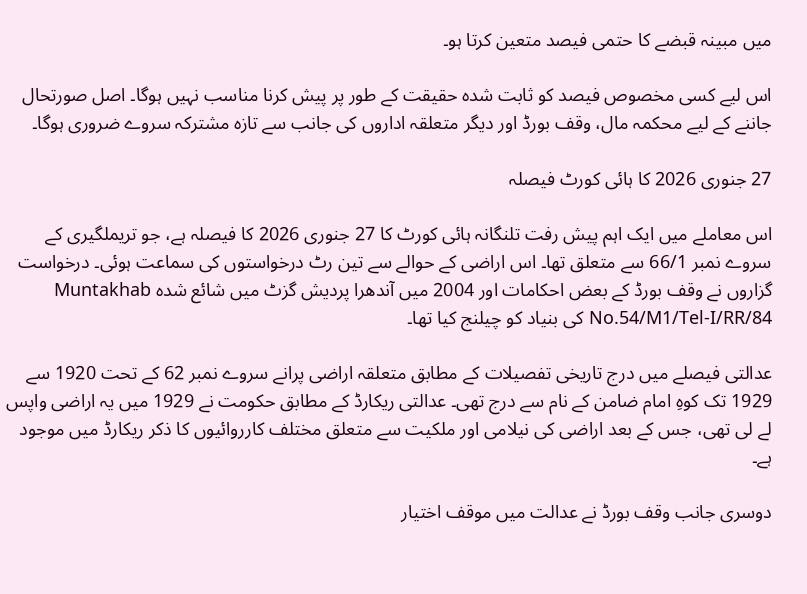میں مبینہ قبضے کا حتمی فیصد متعین کرتا ہو۔

اس لیے کسی مخصوص فیصد کو ثابت شدہ حقیقت کے طور پر پیش کرنا مناسب نہیں ہوگا۔ اصل صورتحال جاننے کے لیے محکمہ مال، وقف بورڈ اور دیگر متعلقہ اداروں کی جانب سے تازہ مشترکہ سروے ضروری ہوگا۔

27 جنوری 2026 کا ہائی کورٹ فیصلہ

اس معاملے میں ایک اہم پیش رفت تلنگانہ ہائی کورٹ کا 27 جنوری 2026 کا فیصلہ ہے، جو تریملگیری کے سروے نمبر 66/1 سے متعلق تھا۔ اس اراضی کے حوالے سے تین رٹ درخواستوں کی سماعت ہوئی۔ درخواست گزاروں نے وقف بورڈ کے بعض احکامات اور 2004 میں آندھرا پردیش گزٹ میں شائع شدہ Muntakhab No.54/M1/Tel-I/RR/84 کی بنیاد کو چیلنج کیا تھا۔

عدالتی فیصلے میں درج تاریخی تفصیلات کے مطابق متعلقہ اراضی پرانے سروے نمبر 62 کے تحت 1920 سے 1929 تک کوہِ امام ضامن کے نام سے درج تھی۔ عدالتی ریکارڈ کے مطابق حکومت نے 1929 میں یہ اراضی واپس لے لی تھی، جس کے بعد اراضی کی نیلامی اور ملکیت سے متعلق مختلف کارروائیوں کا ذکر ریکارڈ میں موجود ہے۔

دوسری جانب وقف بورڈ نے عدالت میں موقف اختیار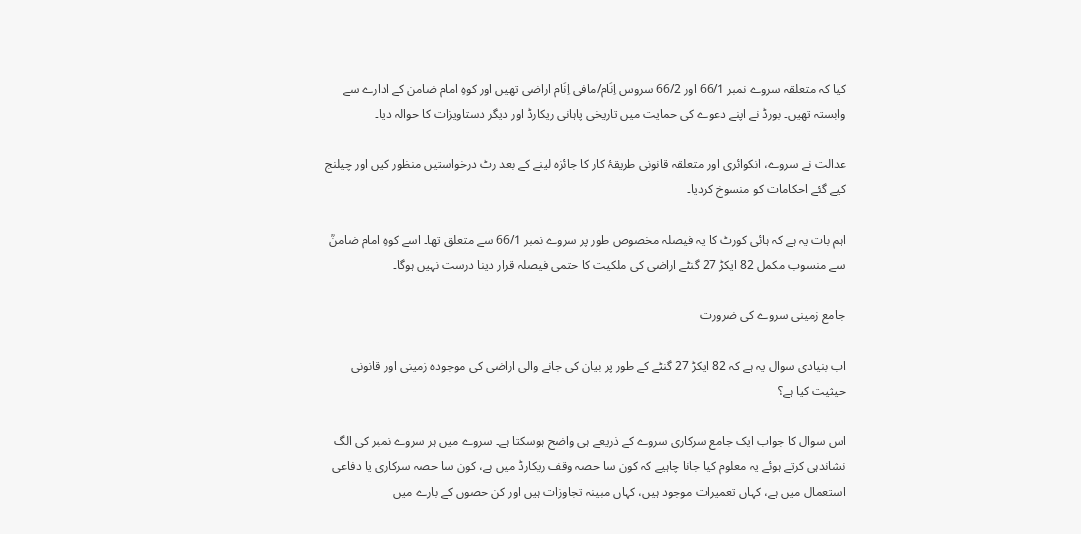کیا کہ متعلقہ سروے نمبر 66/1 اور 66/2 سروس اِنَام/مافی اِنَام اراضی تھیں اور کوہِ امام ضامن کے ادارے سے وابستہ تھیں۔ بورڈ نے اپنے دعوے کی حمایت میں تاریخی پاہانی ریکارڈ اور دیگر دستاویزات کا حوالہ دیا۔

عدالت نے سروے، انکوائری اور متعلقہ قانونی طریقۂ کار کا جائزہ لینے کے بعد رٹ درخواستیں منظور کیں اور چیلنج کیے گئے احکامات کو منسوخ کردیا۔

اہم بات یہ ہے کہ ہائی کورٹ کا یہ فیصلہ مخصوص طور پر سروے نمبر 66/1 سے متعلق تھا۔ اسے کوہِ امام ضامنؒ سے منسوب مکمل 82 ایکڑ 27 گنٹے اراضی کی ملکیت کا حتمی فیصلہ قرار دینا درست نہیں ہوگا۔

جامع زمینی سروے کی ضرورت

اب بنیادی سوال یہ ہے کہ 82 ایکڑ 27 گنٹے کے طور پر بیان کی جانے والی اراضی کی موجودہ زمینی اور قانونی حیثیت کیا ہے؟

اس سوال کا جواب ایک جامع سرکاری سروے کے ذریعے ہی واضح ہوسکتا ہے۔ سروے میں ہر سروے نمبر کی الگ نشاندہی کرتے ہوئے یہ معلوم کیا جانا چاہیے کہ کون سا حصہ وقف ریکارڈ میں ہے، کون سا حصہ سرکاری یا دفاعی استعمال میں ہے، کہاں تعمیرات موجود ہیں، کہاں مبینہ تجاوزات ہیں اور کن حصوں کے بارے میں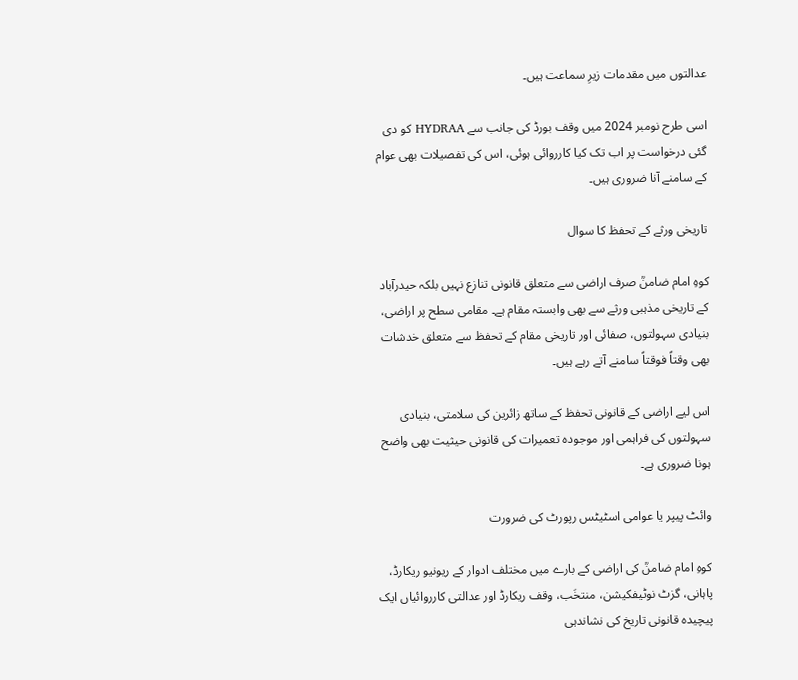عدالتوں میں مقدمات زیرِ سماعت ہیں۔

اسی طرح نومبر 2024 میں وقف بورڈ کی جانب سے HYDRAA کو دی گئی درخواست پر اب تک کیا کارروائی ہوئی، اس کی تفصیلات بھی عوام کے سامنے آنا ضروری ہیں۔

تاریخی ورثے کے تحفظ کا سوال

کوہِ امام ضامنؒ صرف اراضی سے متعلق قانونی تنازع نہیں بلکہ حیدرآباد کے تاریخی مذہبی ورثے سے بھی وابستہ مقام ہے۔ مقامی سطح پر اراضی، بنیادی سہولتوں، صفائی اور تاریخی مقام کے تحفظ سے متعلق خدشات بھی وقتاً فوقتاً سامنے آتے رہے ہیں۔

اس لیے اراضی کے قانونی تحفظ کے ساتھ زائرین کی سلامتی، بنیادی سہولتوں کی فراہمی اور موجودہ تعمیرات کی قانونی حیثیت بھی واضح ہونا ضروری ہے۔

وائٹ پیپر یا عوامی اسٹیٹس رپورٹ کی ضرورت

کوہِ امام ضامنؒ کی اراضی کے بارے میں مختلف ادوار کے ریونیو ریکارڈ، پاہانی، گزٹ نوٹیفکیشن، منتخَب، وقف ریکارڈ اور عدالتی کارروائیاں ایک پیچیدہ قانونی تاریخ کی نشاندہی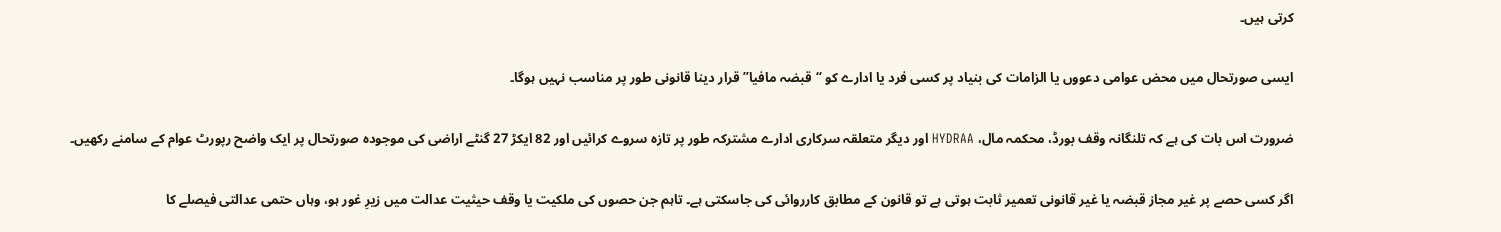کرتی ہیں۔

ایسی صورتحال میں محض عوامی دعووں یا الزامات کی بنیاد پر کسی فرد یا ادارے کو “قبضہ مافیا” قرار دینا قانونی طور پر مناسب نہیں ہوگا۔

ضرورت اس بات کی ہے کہ تلنگانہ وقف بورڈ، محکمہ مال، HYDRAA اور دیگر متعلقہ سرکاری ادارے مشترکہ طور پر تازہ سروے کرائیں اور 82 ایکڑ 27 گنٹے اراضی کی موجودہ صورتحال پر ایک واضح رپورٹ عوام کے سامنے رکھیں۔

اگر کسی حصے پر غیر مجاز قبضہ یا غیر قانونی تعمیر ثابت ہوتی ہے تو قانون کے مطابق کارروائی کی جاسکتی ہے۔ تاہم جن حصوں کی ملکیت یا وقف حیثیت عدالت میں زیرِ غور ہو، وہاں حتمی عدالتی فیصلے کا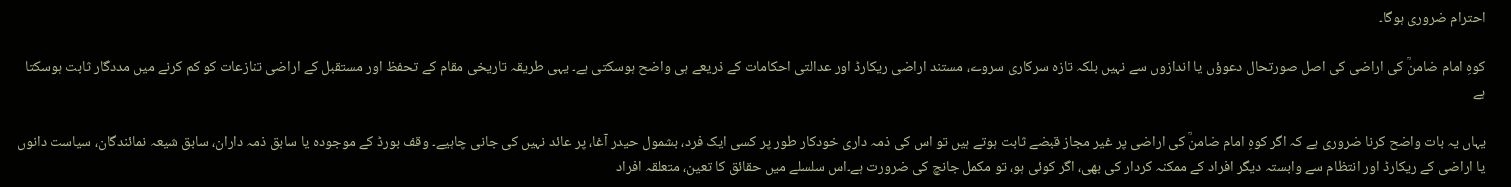احترام ضروری ہوگا۔

کوہِ امام ضامنؒ کی اراضی کی اصل صورتحال دعوؤں یا اندازوں سے نہیں بلکہ تازہ سرکاری سروے، مستند اراضی ریکارڈ اور عدالتی احکامات کے ذریعے ہی واضح ہوسکتی ہے۔ یہی طریقہ تاریخی مقام کے تحفظ اور مستقبل کے اراضی تنازعات کو کم کرنے میں مددگار ثابت ہوسکتا ہے

یہاں یہ بات واضح کرنا ضروری ہے کہ اگر کوہِ امام ضامنؒ کی اراضی پر غیر مجاز قبضے ثابت ہوتے ہیں تو اس کی ذمہ داری خودکار طور پر کسی ایک فرد، بشمول حیدر آغا، پر عائد نہیں کی جانی چاہیے۔ وقف بورڈ کے موجودہ یا سابق ذمہ داران، سابق شیعہ نمائندگان، سیاست دانوں یا اراضی کے ریکارڈ اور انتظام سے وابستہ دیگر افراد کے ممکنہ کردار کی بھی، اگر کوئی ہو، تو مکمل جانچ کی ضرورت ہے۔اس سلسلے میں حقائق کا تعین، متعلقہ افراد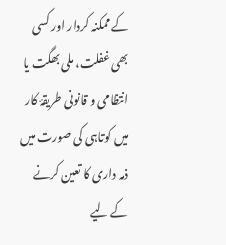کے ممکنہ کردار اور کسی بھی غفلت، ملی بھگت یا انتظامی و قانونی طریقۂ کار میں کوتاہی کی صورت میں ذمہ داری کا تعین کرنے کے لیے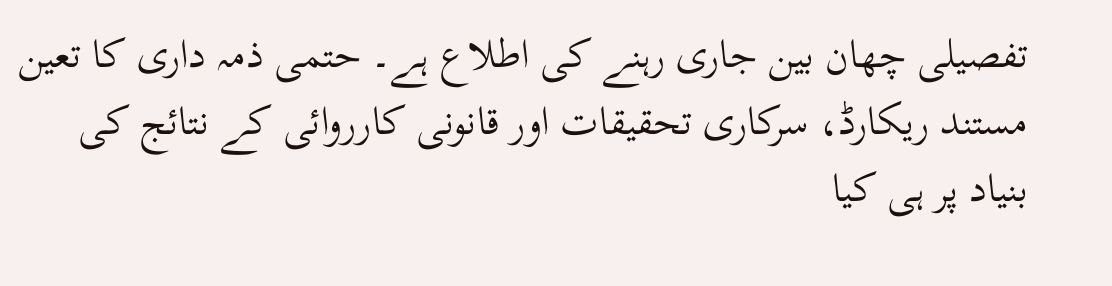تفصیلی چھان بین جاری رہنے کی اطلاع ہے۔ حتمی ذمہ داری کا تعین مستند ریکارڈ، سرکاری تحقیقات اور قانونی کارروائی کے نتائج کی بنیاد پر ہی کیا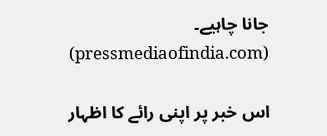جانا چاہیے۔ (pressmediaofindia.com)

اس خبر پر اپنی رائے کا اظہار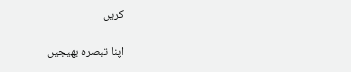کریں

اپنا تبصرہ بھیجیں